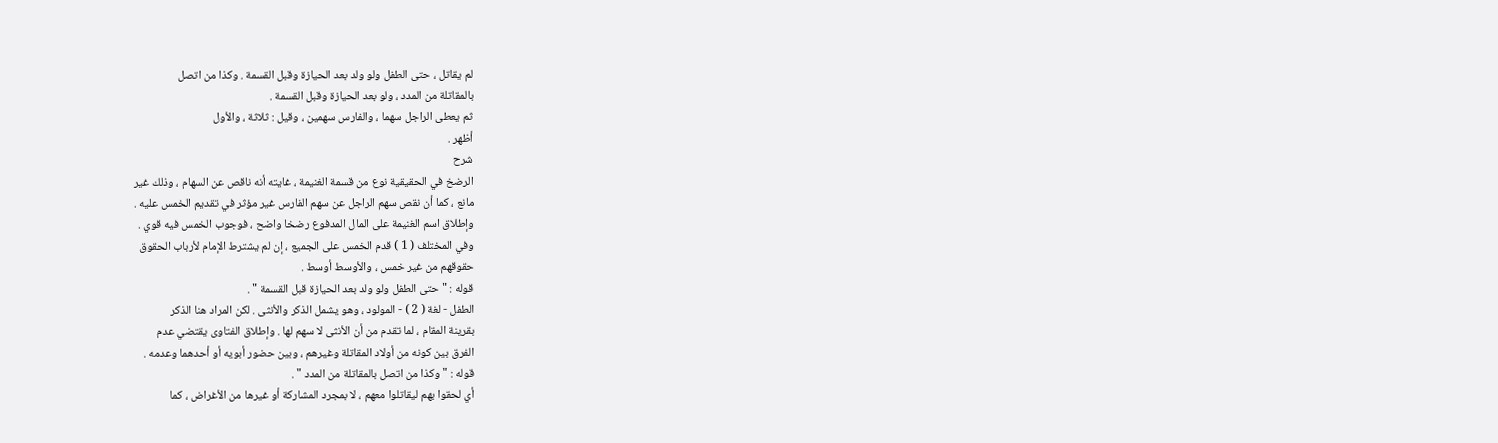لم يقاتل ، حتى الطفل ولو ولد بعد الحيازة وقبل القسمة . وكذا من اتصل
بالمقاتلة من المدد ، ولو بعد الحيازة وقبل القسمة .
ثم يعطى الراجل سهما ، والفارس سهمين ، وقيل : ثلاثة ، والأول
أظهر .
شرح
الرضخ في الحقيقية نوع من قسمة الغنيمة ، غايته أنه ناقص عن السهام ، وذلك غير
مانع ، كما أن نقص سهم الراجل عن سهم الفارس غير مؤثر في تقديم الخمس عليه .
وإطلاق اسم الغنيمة على المال المدفوع رضخا واضح ، فوجوب الخمس فيه قوي .
وفي المختلف ( 1 ) قدم الخمس على الجميع ، إن لم يشترط الإمام لأرباب الحقوق
حقوقهم من غير خمس ، والأوسط أوسط .
قوله : " حتى الطفل ولو ولد بعد الحيازة قبل القسمة " .
الطفل - لغة ( 2 ) - المولود ، وهو يشمل الذكر والأنثى . لكن المراد هنا الذكر
بقرينة المقام ، لما تقدم من أن الأنثى لا سهم لها . وإطلاق الفتاوى يقتضي عدم
الفرق بين كونه من أولاد المقاتلة وغيرهم ، وبين حضور أبويه أو أحدهما وعدمه .
قوله : " وكذا من اتصل بالمقاتلة من المدد " .
أي لحقوا بهم ليقاتلوا معهم ، لا بمجرد المشاركة أو غيرها من الأغراض ، كما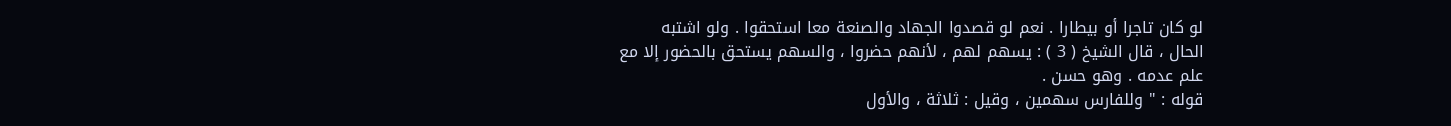لو كان تاجرا أو بيطارا . نعم لو قصدوا الجهاد والصنعة معا استحقوا . ولو اشتبه
الحال ، قال الشيخ ( 3 ) : يسهم لهم ، لأنهم حضروا ، والسهم يستحق بالحضور إلا مع
علم عدمه . وهو حسن .
قوله : " وللفارس سهمين ، وقيل : ثلاثة ، والأول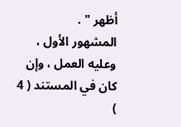أظهر " .
المشهور الأول ، وعليه العمل ، وإن كان في المستند ( 4 )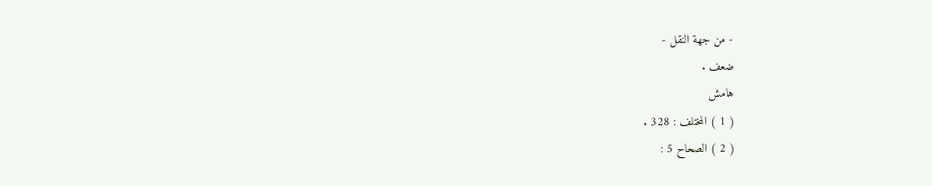- من جهة النقل -
ضعف .
هامش
( 1 ) المختلف : 328 .
( 2 ) الصحاح 5 :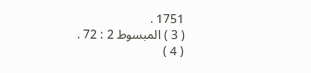1751 .
( 3 ) المبسوط 2 : 72 .
( 4 )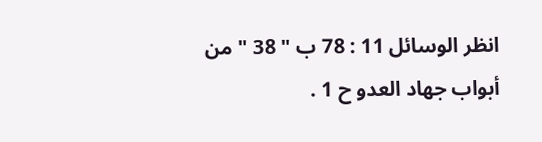انظر الوسائل 11 : 78 ب " 38 " من أبواب جهاد العدو ح 1 .